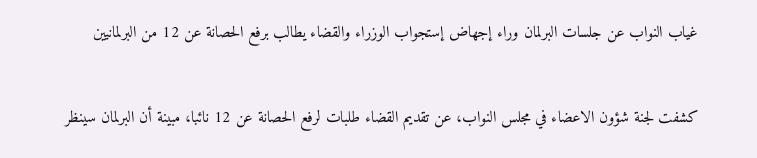غياب النواب عن جلسات البرلمان وراء إجهاض إستجواب الوزراء والقضاء يطالب برفع الحصانة عن 12 من البرلمانيين


كشفت لجنة شؤون الاعضاء في مجلس النواب، عن تقديم القضاء طلبات لرفع الحصانة عن 12 نائبا، مبينة أن البرلمان سينظر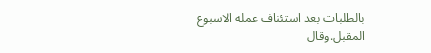بالطلبات بعد استئناف عمله الاسبوع المقبل.وقال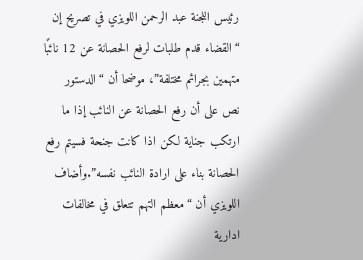رئيس اللجنة عبد الرحمن اللويزي في تصريح إن “القضاء قدم طلبات لرفع الحصانة عن 12 نائبًا متهمين بجرائم مختلفة”، موضحا أن “الدستور نص على أن رفع الحصانة عن النائب إذا ما ارتكب جناية لكن اذا كانت جنحة فسيتم رفع الحصانة بناء على ارادة النائب نفسه”.وأضاف اللويزي أن “معظم التهم تتعلق في مخالفات ادارية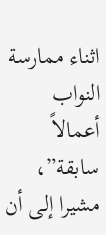اثناء ممارسة النواب أعمالاً سابقة”، مشيرا إلى أن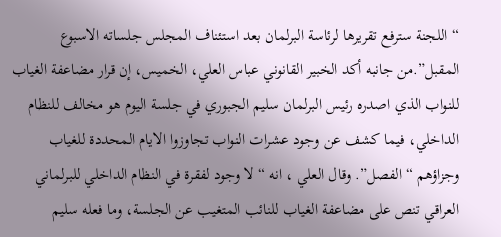“اللجنة سترفع تقريرها لرئاسة البرلمان بعد استئناف المجلس جلساته الاسبوع المقبل”.من جانبه أكد الخبير القانوني عباس العلي، الخميس، إن قرار مضاعفة الغياب للنواب الذي اصدره رئيس البرلمان سليم الجبوري في جلسة اليوم هو مخالف للنظام الداخلي، فيما كشف عن وجود عشرات النواب تجاوزوا الايام المحددة للغياب وجزاؤهم “الفصل”. وقال العلي ، انه “لا وجود لفقرة في النظام الداخلي للبرلماني العراقي تنص على مضاعفة الغياب للنائب المتغيب عن الجلسة، وما فعله سليم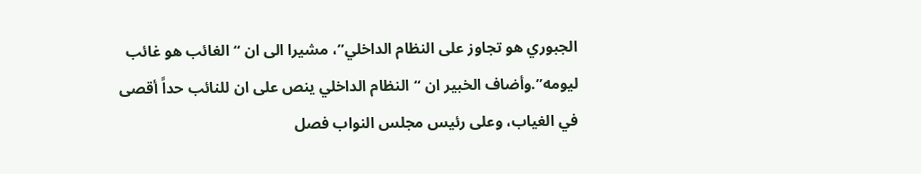الجبوري هو تجاوز على النظام الداخلي”، مشيرا الى ان “الغائب هو غائب ليومه”.وأضاف الخبير ان “النظام الداخلي ينص على ان للنائب حداً أقصى في الغياب، وعلى رئيس مجلس النواب فصل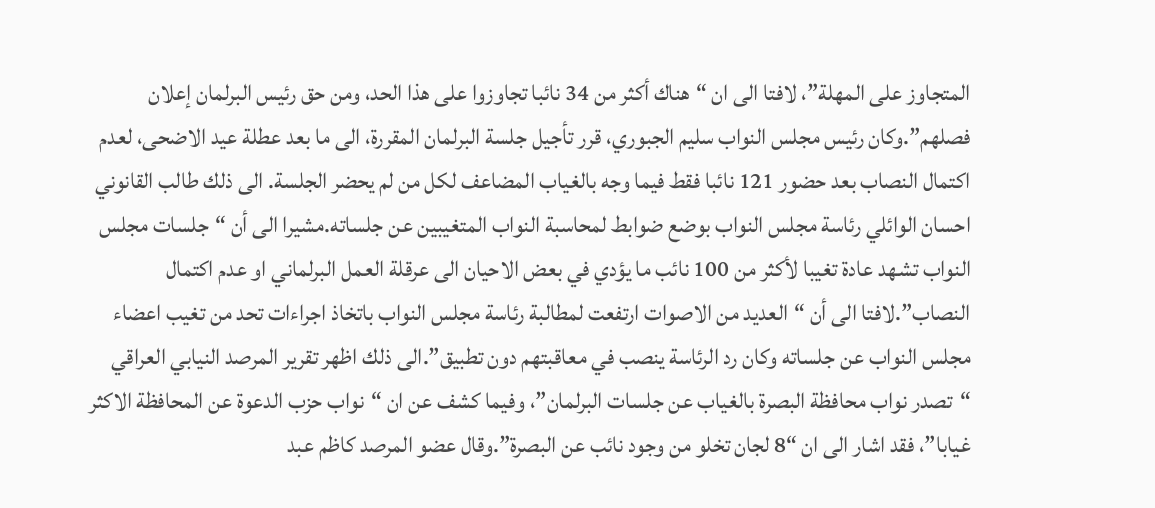المتجاوز على المهلة”، لافتا الى ان “هناك أكثر من 34 نائبا تجاوزوا على هذا الحد، ومن حق رئيس البرلمان إعلان فصلهم”.وكان رئيس مجلس النواب سليم الجبوري، قرر تأجيل جلسة البرلمان المقررة، الى ما بعد عطلة عيد الاضحى، لعدم اكتمال النصاب بعد حضور 121 نائبا فقط فيما وجه بالغياب المضاعف لكل من لم يحضر الجلسة. الى ذلك طالب القانوني احسان الوائلي رئاسة مجلس النواب بوضع ضوابط لمحاسبة النواب المتغيبين عن جلساته.مشيرا الى أن “جلسات مجلس النواب تشهد عادة تغيبا لأكثر من 100 نائب ما يؤدي في بعض الاحيان الى عرقلة العمل البرلماني او عدم اكتمال النصاب”.لافتا الى أن “العديد من الاصوات ارتفعت لمطالبة رئاسة مجلس النواب باتخاذ اجراءات تحد من تغيب اعضاء مجلس النواب عن جلساته وكان رد الرئاسة ينصب في معاقبتهم دون تطبيق”.الى ذلك اظهر تقرير المرصد النيابي العراقي “تصدر نواب محافظة البصرة بالغياب عن جلسات البرلمان”، وفيما كشف عن ان “نواب حزب الدعوة عن المحافظة الاكثر غيابا”، فقد اشار الى ان “8 لجان تخلو من وجود نائب عن البصرة”.وقال عضو المرصد كاظم عبد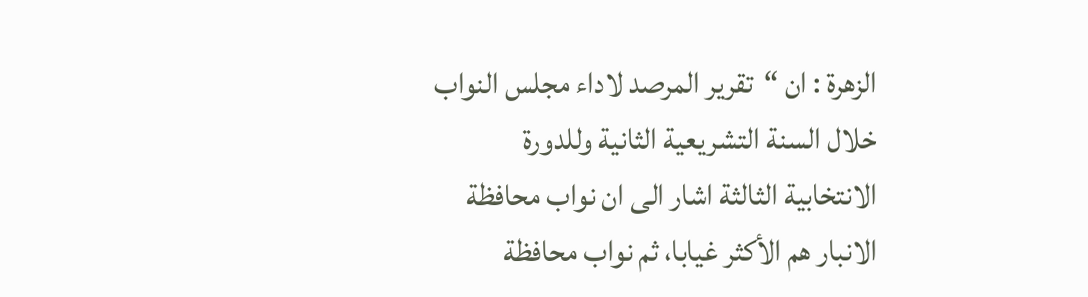الزهرة : ان “تقرير المرصد لاداء مجلس النواب خلال السنة التشريعية الثانية وللدورة الانتخابية الثالثة اشار الى ان نواب محافظة الانبار هم الأكثر غيابا، ثم نواب محافظة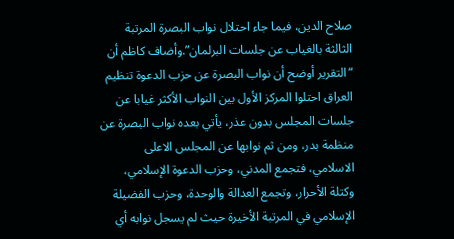صلاح الدين، فيما جاء احتلال نواب البصرة المرتبة الثالثة بالغياب عن جلسات البرلمان”.وأضاف كاظم أن “التقرير أوضح أن نواب البصرة عن حزب الدعوة تنظيم العراق احتلوا المركز الأول بين النواب الأكثر غيابا عن جلسات المجلس بدون عذر، يأتي بعده نواب البصرة عن منظمة بدر، ومن ثم نوابها عن المجلس الاعلى الاسلامي، فتجمع المدني، وحزب الدعوة الإسلامي، وكتلة الأحرار، وتجمع العدالة والوحدة، وحزب الفضيلة الإسلامي في المرتبة الأخيرة حيث لم يسجل نوابه أي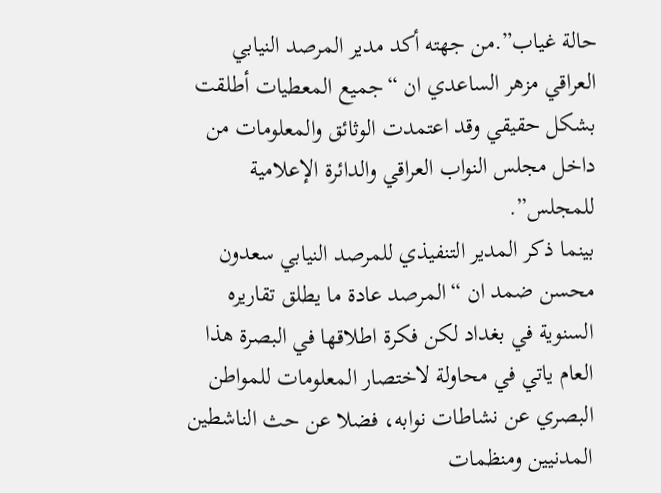حالة غياب”.من جهته أكد مدير المرصد النيابي العراقي مزهر الساعدي ان “جميع المعطيات أطلقت بشكل حقيقي وقد اعتمدت الوثائق والمعلومات من داخل مجلس النواب العراقي والدائرة الإعلامية للمجلس”.
بينما ذكر المدير التنفيذي للمرصد النيابي سعدون محسن ضمد ان “المرصد عادة ما يطلق تقاريره السنوية في بغداد لكن فكرة اطلاقها في البصرة هذا العام ياتي في محاولة لاختصار المعلومات للمواطن البصري عن نشاطات نوابه، فضلا عن حث الناشطين المدنيين ومنظمات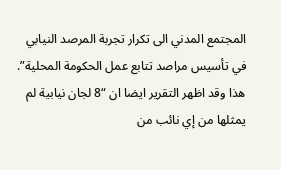المجتمع المدني الى تكرار تجربة المرصد النيابي في تأسيس مراصد تتابع عمل الحكومة المحلية”.
هذا وقد اظهر التقرير ايضا ان “8 لجان نيابية لم يمثلها من إي نائب من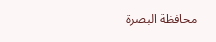محافظة البصرة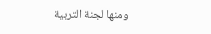ومنها لجنة التربية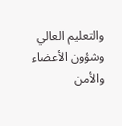والتعليم العالي وشؤون الأعضاء والأمن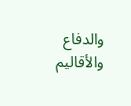والدفاع والأقاليم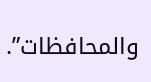والمحافظات”.